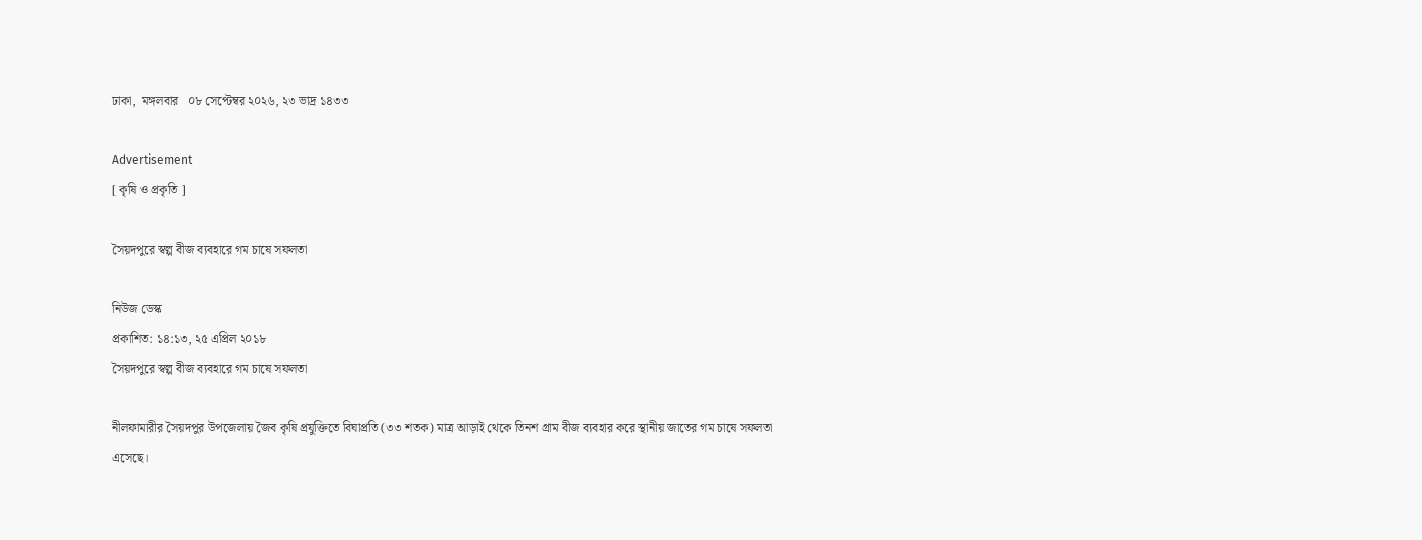ঢাকা,  মঙ্গলবার   ০৮ সেপ্টেম্বর ২০২৬, ২৩ ভাদ্র ১৪৩৩

Advertisement
[ কৃষি ও প্রকৃতি ]

সৈয়দপুরে স্বল্প বীজ ব্যবহারে গম চাষে সফলতা

নিউজ ডেস্ক
প্রকাশিত: ১৪:১৩, ২৫ এপ্রিল ২০১৮
সৈয়দপুরে স্বল্প বীজ ব্যবহারে গম চাষে সফলতা

নীলফামারীর সৈয়দপুর উপজেলায় জৈব কৃষি প্রযুক্তিতে বিঘাপ্রতি (৩৩ শতক) মাত্র আড়াই থেকে তিনশ গ্রাম বীজ ব্যবহার করে স্থানীয় জাতের গম চাষে সফলতা এসেছে।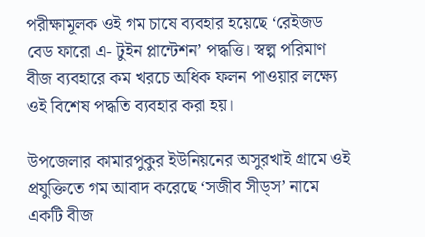পরীক্ষামূলক ওই গম চাষে ব্যবহার হয়েছে ‘রেইজড বেড ফারো এ- টুইন প্লান্টেশন’ পদ্ধত্তি। স্বল্প পরিমাণ বীজ ব্যবহারে কম খরচে অধিক ফলন পাওয়ার লক্ষ্যে ওই বিশেষ পদ্ধতি ব্যবহার করা হয়।

উপজেলার কামারপুকুর ইউনিয়নের অসুরখাই গ্রামে ওই প্রযুক্তিতে গম আবাদ করেছে ‘সজীব সীড্স’ নামে একটি বীজ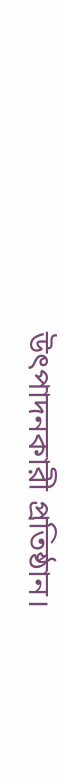উৎপাদনকারী প্রতিষ্ঠান।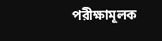পরীক্ষামূলক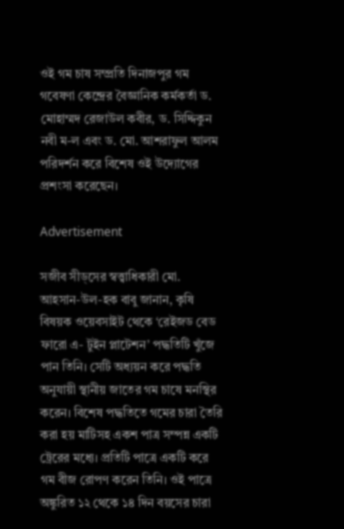ওই গম চাষ সম্প্রতি দিনাজপুর গম গবেষণা কেন্দ্রের বৈজ্ঞানিক কর্মকর্তা ড. মোহাম্মদ রেজাউল কবীর, ড. সিদ্দিকুন নবী ম-ল এবং ড. মো. আশরাফুল আলম পরিদর্শন করে বিশেষ ওই উদ্যোগের প্রশংসা করেছেন।

Advertisement

সজীব সীড্সের স্বত্ত্বাধিকারী মো. আহসান-উল-হক বাবু জানান, কৃষি বিষয়ক ওয়েবসাইট থেকে ‘রেইজড বেড ফারো এ- টুইন প্লাটেশন’ পদ্ধতিটি খুঁজে পান তিনি। সেটি অধ্যয়ন করে পদ্ধতি অনুযায়ী স্থানীয় জাতের গম চাষে মনস্থির করেন। বিশেষ পদ্ধতিতে গমের চারা তৈরি করা হয় মাটিসহ একশ পাত্র সম্পন্ন একটি ট্রেরের মধ্যে। প্রতিটি পাত্রে একটি করে গম বীজ রোপণ করেন তিনি। ওই পাত্রে অঙ্কুরিত ১২ থেকে ১৪ দিন বয়সের চারা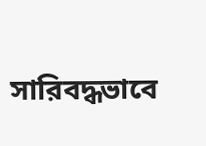সারিবদ্ধভাবে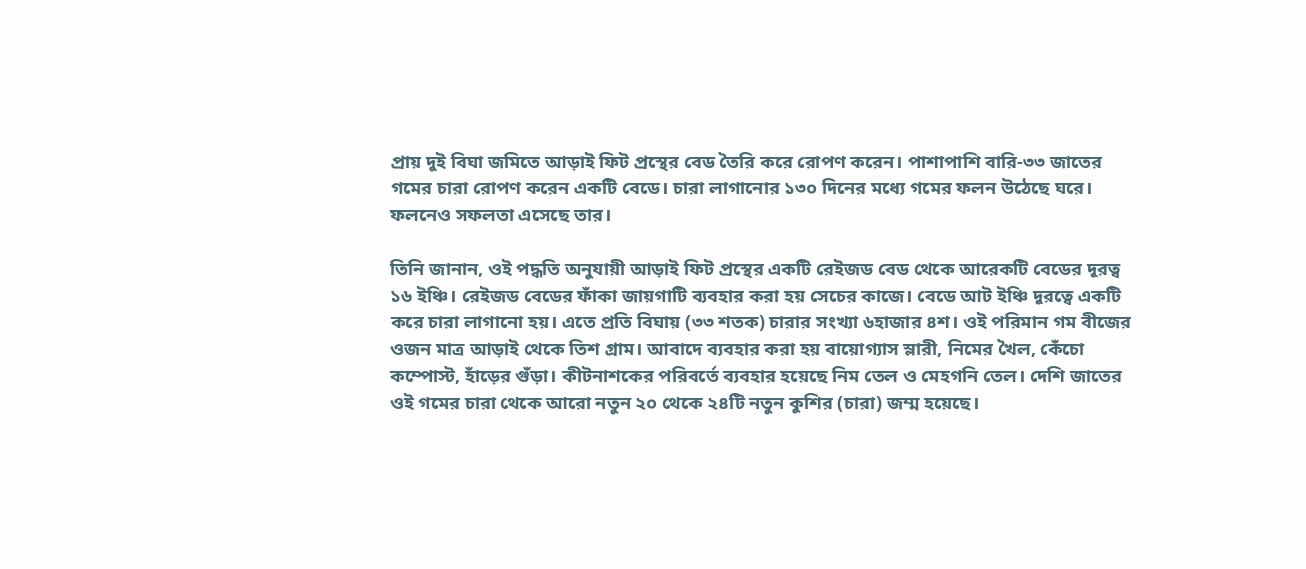প্রায় দুই বিঘা জমিতে আড়াই ফিট প্রস্থের বেড তৈরি করে রোপণ করেন। পাশাপাশি বারি-৩৩ জাতের গমের চারা রোপণ করেন একটি বেডে। চারা লাগানোর ১৩০ দিনের মধ্যে গমের ফলন উঠেছে ঘরে। ফলনেও সফলতা এসেছে তার।

তিনি জানান, ওই পদ্ধতি অনুযায়ী আড়াই ফিট প্রস্থের একটি রেইজড বেড থেকে আরেকটি বেডের দূরত্ব ১৬ ইঞ্চি। রেইজড বেডের ফাঁকা জায়গাটি ব্যবহার করা হয় সেচের কাজে। বেডে আট ইঞ্চি দূরত্বে একটি করে চারা লাগানো হয়। এতে প্রতি বিঘায় (৩৩ শতক) চারার সংখ্যা ৬হাজার ৪শ। ওই পরিমান গম বীজের ওজন মাত্র আড়াই থেকে তিশ গ্রাম। আবাদে ব্যবহার করা হয় বায়োগ্যাস স্লারী, নিমের খৈল, কেঁচো কম্পোস্ট, হাঁড়ের গুঁড়া। কীটনাশকের পরিবর্তে ব্যবহার হয়েছে নিম তেল ও মেহগনি তেল। দেশি জাতের ওই গমের চারা থেকে আরো নতুন ২০ থেকে ২৪টি নতুন কুশির (চারা) জম্ম হয়েছে।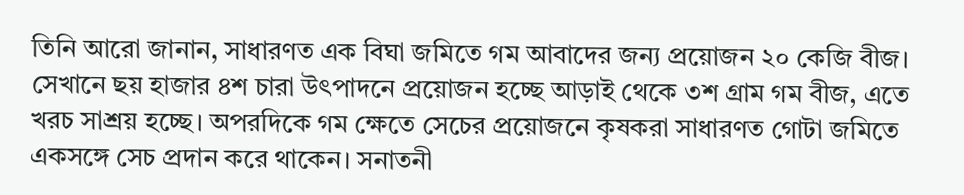তিনি আরো জানান, সাধারণত এক বিঘা জমিতে গম আবাদের জন্য প্রয়োজন ২০ কেজি বীজ। সেখানে ছয় হাজার ৪শ চারা উৎপাদনে প্রয়োজন হচ্ছে আড়াই থেকে ৩শ গ্রাম গম বীজ, এতে খরচ সাশ্রয় হচ্ছে। অপরদিকে গম ক্ষেতে সেচের প্রয়োজনে কৃষকরা সাধারণত গোটা জমিতে একসঙ্গে সেচ প্রদান করে থাকেন। সনাতনী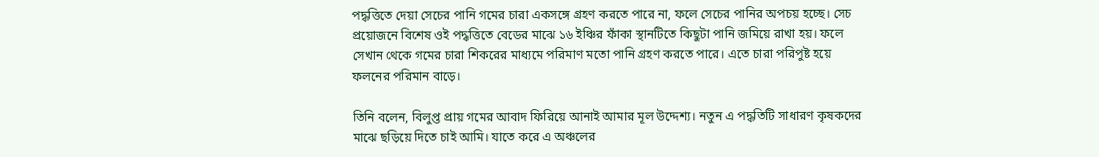পদ্ধত্তিতে দেয়া সেচের পানি গমের চারা একসঙ্গে গ্রহণ করতে পারে না, ফলে সেচের পানির অপচয় হচ্ছে। সেচ প্রয়োজনে বিশেষ ওই পদ্ধত্তিতে বেডের মাঝে ১৬ ইঞ্চির ফাঁকা স্থানটিতে কিছুটা পানি জমিয়ে রাখা হয়। ফলে সেখান থেকে গমের চারা শিকরের মাধ্যমে পরিমাণ মতো পানি গ্রহণ করতে পারে। এতে চারা পরিপুষ্ট হয়ে ফলনের পরিমান বাড়ে।

তিনি বলেন, বিলুপ্ত প্রায় গমের আবাদ ফিরিয়ে আনাই আমার মূল উদ্দেশ্য। নতুন এ পদ্ধতিটি সাধারণ কৃষকদের মাঝে ছড়িয়ে দিতে চাই আমি। যাতে করে এ অঞ্চলের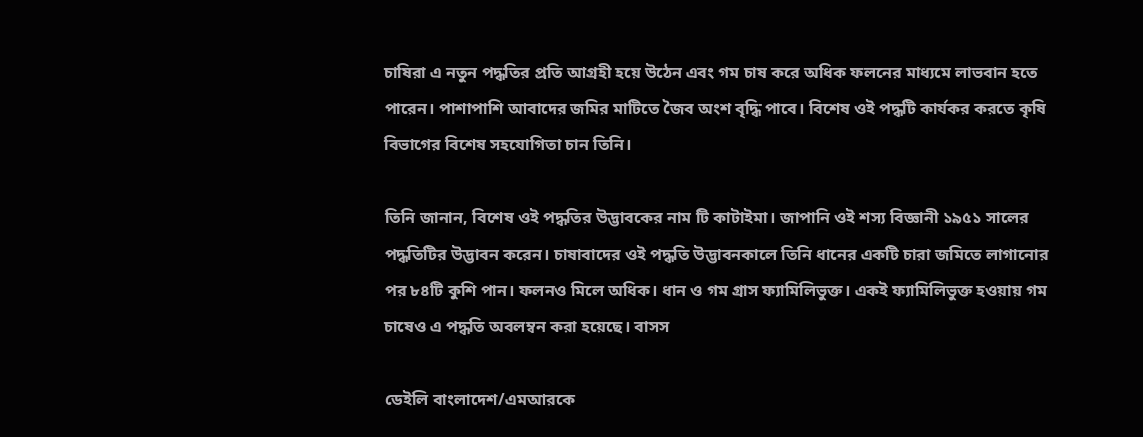চাষিরা এ নতুন পদ্ধতির প্রতি আগ্রহী হয়ে উঠেন এবং গম চাষ করে অধিক ফলনের মাধ্যমে লাভবান হতে পারেন। পাশাপাশি আবাদের জমির মাটিতে জৈব অংশ বৃদ্ধি পাবে। বিশেষ ওই পদ্ধটি কার্যকর করতে কৃষি বিভাগের বিশেষ সহযোগিতা চান তিনি।

তিনি জানান, বিশেষ ওই পদ্ধতির উদ্ভাবকের নাম টি কাটাইমা। জাপানি ওই শস্য বিজ্ঞানী ১৯৫১ সালের পদ্ধতিটির উদ্ভাবন করেন। চাষাবাদের ওই পদ্ধতি উদ্ভাবনকালে তিনি ধানের একটি চারা জমিতে লাগানোর পর ৮৪টি কুশি পান। ফলনও মিলে অধিক। ধান ও গম গ্রাস ফ্যামিলিভুক্ত। একই ফ্যামিলিভুক্ত হওয়ায় গম চাষেও এ পদ্ধতি অবলম্বন করা হয়েছে। বাসস

ডেইলি বাংলাদেশ/এমআরকে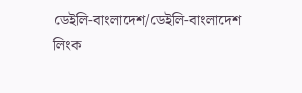ডেইলি-বাংলাদেশ/ডেইলি-বাংলাদেশ
লিংক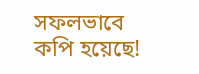সফলভাবে কপি হয়েছে!